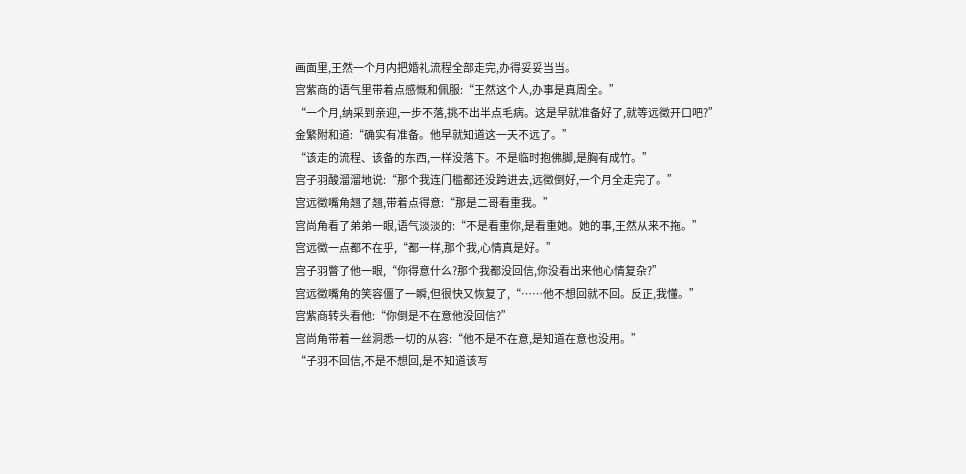画面里,王然一个月内把婚礼流程全部走完,办得妥妥当当。
宫紫商的语气里带着点感慨和佩服:“王然这个人,办事是真周全。”
“一个月,纳采到亲迎,一步不落,挑不出半点毛病。这是早就准备好了,就等远徵开口吧?”
金繁附和道:“确实有准备。他早就知道这一天不远了。”
“该走的流程、该备的东西,一样没落下。不是临时抱佛脚,是胸有成竹。”
宫子羽酸溜溜地说:“那个我连门槛都还没跨进去,远徵倒好,一个月全走完了。”
宫远徵嘴角翘了翘,带着点得意:“那是二哥看重我。”
宫尚角看了弟弟一眼,语气淡淡的:“不是看重你,是看重她。她的事,王然从来不拖。”
宫远徵一点都不在乎,“都一样,那个我,心情真是好。”
宫子羽瞥了他一眼,“你得意什么?那个我都没回信,你没看出来他心情复杂?”
宫远徵嘴角的笑容僵了一瞬,但很快又恢复了,“……他不想回就不回。反正,我懂。”
宫紫商转头看他:“你倒是不在意他没回信?”
宫尚角带着一丝洞悉一切的从容:“他不是不在意,是知道在意也没用。”
“子羽不回信,不是不想回,是不知道该写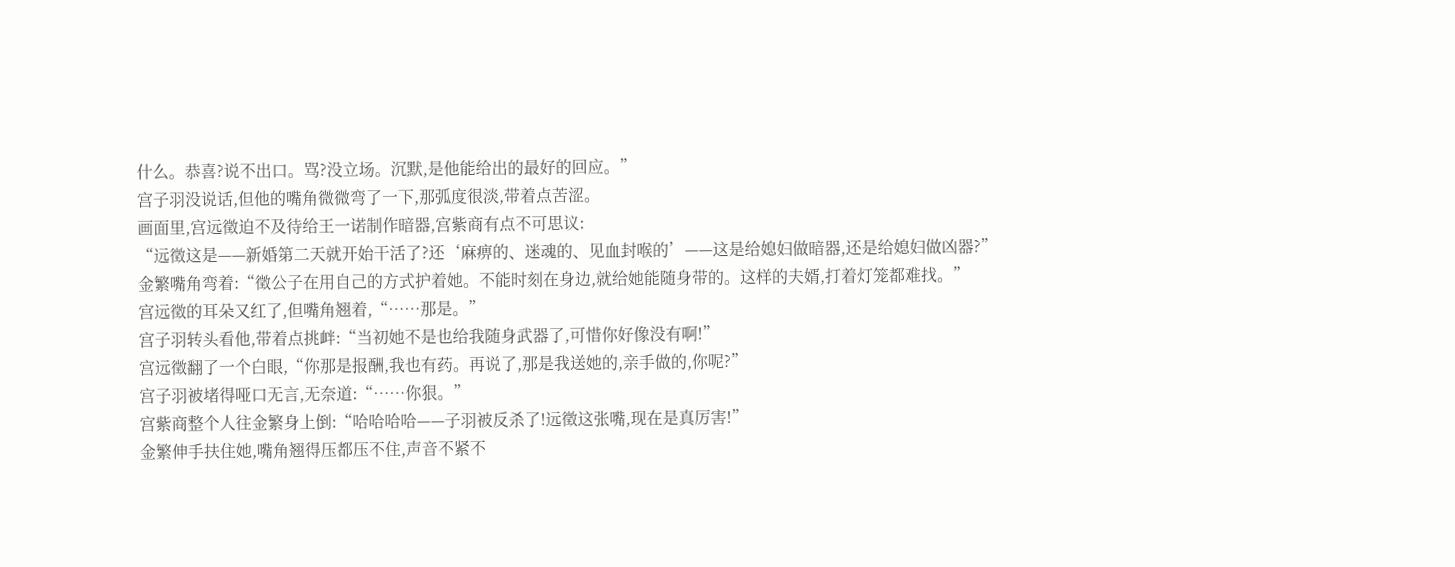什么。恭喜?说不出口。骂?没立场。沉默,是他能给出的最好的回应。”
宫子羽没说话,但他的嘴角微微弯了一下,那弧度很淡,带着点苦涩。
画面里,宫远徵迫不及待给王一诺制作暗器,宫紫商有点不可思议:
“远徵这是——新婚第二天就开始干活了?还‘麻痹的、迷魂的、见血封喉的’——这是给媳妇做暗器,还是给媳妇做凶器?”
金繁嘴角弯着:“徵公子在用自己的方式护着她。不能时刻在身边,就给她能随身带的。这样的夫婿,打着灯笼都难找。”
宫远徵的耳朵又红了,但嘴角翘着,“……那是。”
宫子羽转头看他,带着点挑衅:“当初她不是也给我随身武器了,可惜你好像没有啊!”
宫远徵翻了一个白眼,“你那是报酬,我也有药。再说了,那是我送她的,亲手做的,你呢?”
宫子羽被堵得哑口无言,无奈道:“……你狠。”
宫紫商整个人往金繁身上倒:“哈哈哈哈——子羽被反杀了!远徵这张嘴,现在是真厉害!”
金繁伸手扶住她,嘴角翘得压都压不住,声音不紧不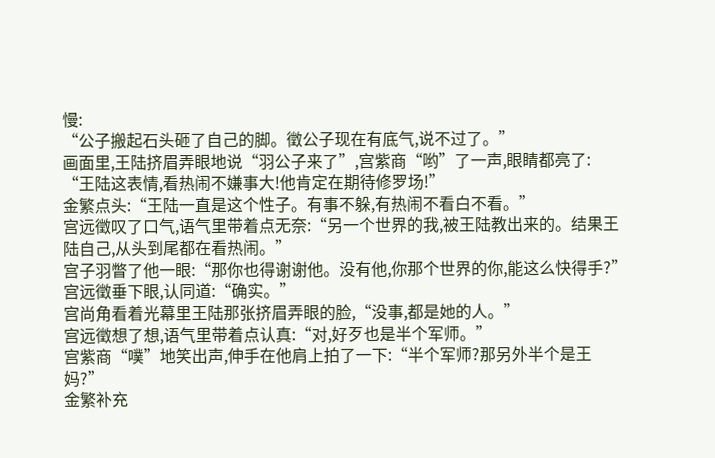慢:
“公子搬起石头砸了自己的脚。徵公子现在有底气,说不过了。”
画面里,王陆挤眉弄眼地说“羽公子来了”,宫紫商“哟”了一声,眼睛都亮了:
“王陆这表情,看热闹不嫌事大!他肯定在期待修罗场!”
金繁点头:“王陆一直是这个性子。有事不躲,有热闹不看白不看。”
宫远徵叹了口气,语气里带着点无奈:“另一个世界的我,被王陆教出来的。结果王陆自己,从头到尾都在看热闹。”
宫子羽瞥了他一眼:“那你也得谢谢他。没有他,你那个世界的你,能这么快得手?”
宫远徵垂下眼,认同道:“确实。”
宫尚角看着光幕里王陆那张挤眉弄眼的脸,“没事,都是她的人。”
宫远徵想了想,语气里带着点认真:“对,好歹也是半个军师。”
宫紫商“噗”地笑出声,伸手在他肩上拍了一下:“半个军师?那另外半个是王妈?”
金繁补充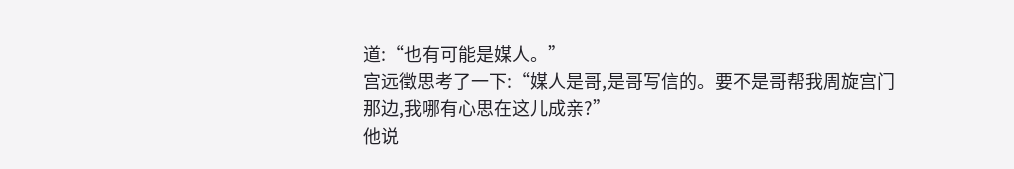道:“也有可能是媒人。”
宫远徵思考了一下:“媒人是哥,是哥写信的。要不是哥帮我周旋宫门那边,我哪有心思在这儿成亲?”
他说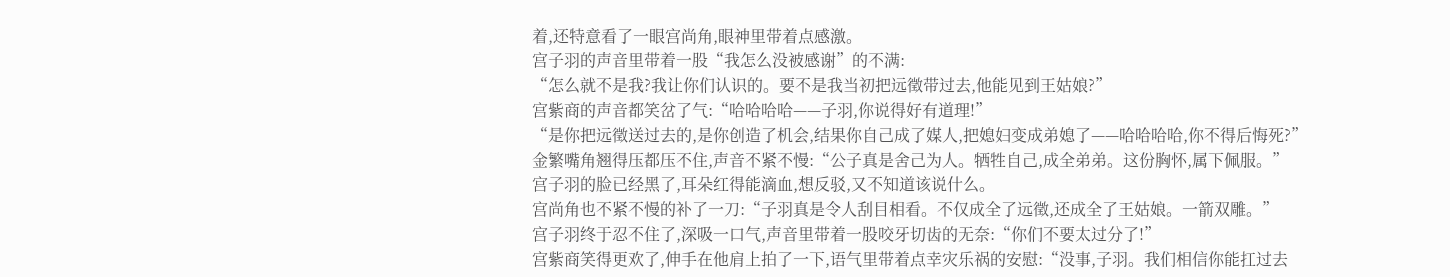着,还特意看了一眼宫尚角,眼神里带着点感激。
宫子羽的声音里带着一股“我怎么没被感谢”的不满:
“怎么就不是我?我让你们认识的。要不是我当初把远徵带过去,他能见到王姑娘?”
宫紫商的声音都笑岔了气:“哈哈哈哈——子羽,你说得好有道理!”
“是你把远徵送过去的,是你创造了机会,结果你自己成了媒人,把媳妇变成弟媳了——哈哈哈哈,你不得后悔死?”
金繁嘴角翘得压都压不住,声音不紧不慢:“公子真是舍己为人。牺牲自己,成全弟弟。这份胸怀,属下佩服。”
宫子羽的脸已经黑了,耳朵红得能滴血,想反驳,又不知道该说什么。
宫尚角也不紧不慢的补了一刀:“子羽真是令人刮目相看。不仅成全了远徵,还成全了王姑娘。一箭双雕。”
宫子羽终于忍不住了,深吸一口气,声音里带着一股咬牙切齿的无奈:“你们不要太过分了!”
宫紫商笑得更欢了,伸手在他肩上拍了一下,语气里带着点幸灾乐祸的安慰:“没事,子羽。我们相信你能扛过去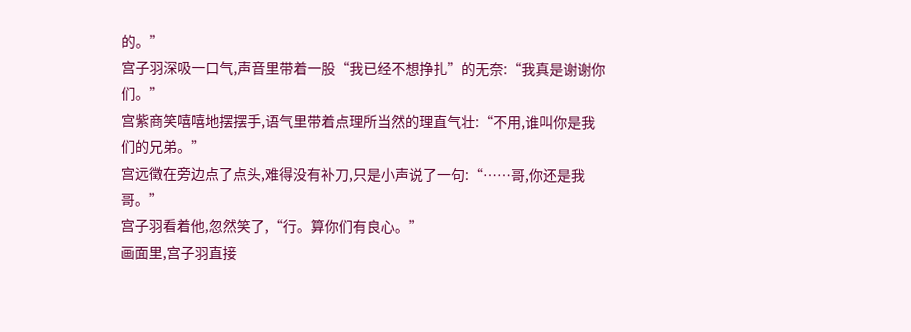的。”
宫子羽深吸一口气,声音里带着一股“我已经不想挣扎”的无奈:“我真是谢谢你们。”
宫紫商笑嘻嘻地摆摆手,语气里带着点理所当然的理直气壮:“不用,谁叫你是我们的兄弟。”
宫远徵在旁边点了点头,难得没有补刀,只是小声说了一句:“……哥,你还是我哥。”
宫子羽看着他,忽然笑了,“行。算你们有良心。”
画面里,宫子羽直接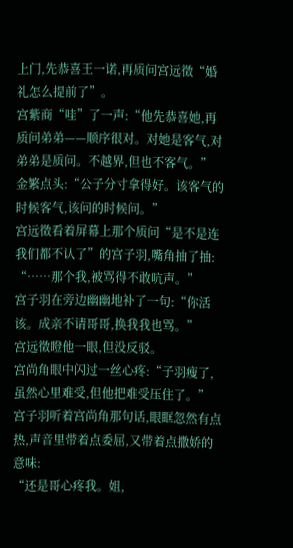上门,先恭喜王一诺,再质问宫远徵“婚礼怎么提前了”。
宫紫商“哇”了一声:“他先恭喜她,再质问弟弟——顺序很对。对她是客气,对弟弟是质问。不越界,但也不客气。”
金繁点头:“公子分寸拿得好。该客气的时候客气,该问的时候问。”
宫远徵看着屏幕上那个质问“是不是连我们都不认了”的宫子羽,嘴角抽了抽:
“……那个我,被骂得不敢吭声。”
宫子羽在旁边幽幽地补了一句:“你活该。成亲不请哥哥,换我我也骂。”
宫远徵瞪他一眼,但没反驳。
宫尚角眼中闪过一丝心疼:“子羽瘦了,虽然心里难受,但他把难受压住了。”
宫子羽听着宫尚角那句话,眼眶忽然有点热,声音里带着点委屈,又带着点撒娇的意味:
“还是哥心疼我。姐,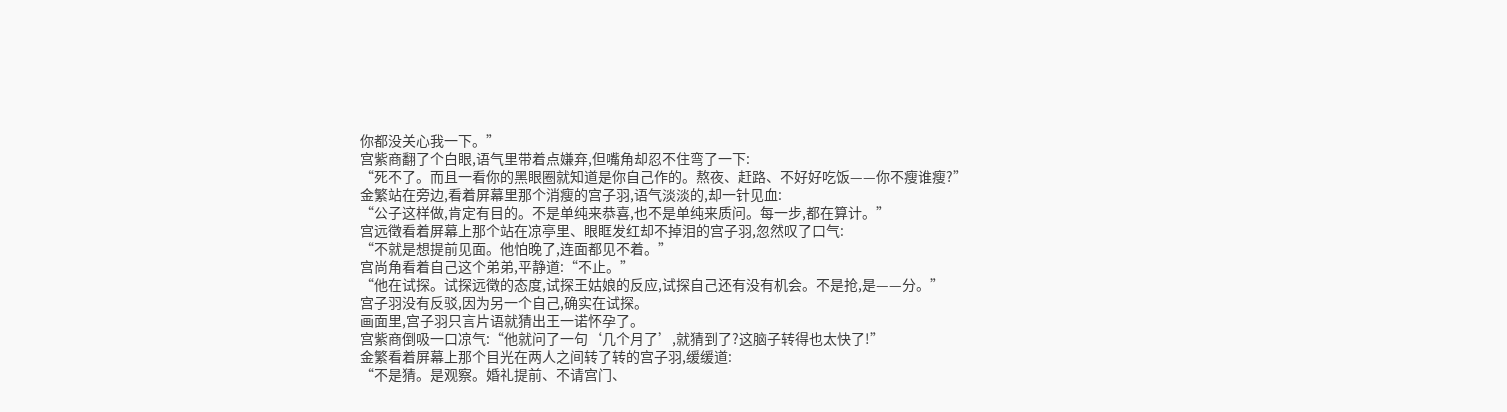你都没关心我一下。”
宫紫商翻了个白眼,语气里带着点嫌弃,但嘴角却忍不住弯了一下:
“死不了。而且一看你的黑眼圈就知道是你自己作的。熬夜、赶路、不好好吃饭——你不瘦谁瘦?”
金繁站在旁边,看着屏幕里那个消瘦的宫子羽,语气淡淡的,却一针见血:
“公子这样做,肯定有目的。不是单纯来恭喜,也不是单纯来质问。每一步,都在算计。”
宫远徵看着屏幕上那个站在凉亭里、眼眶发红却不掉泪的宫子羽,忽然叹了口气:
“不就是想提前见面。他怕晚了,连面都见不着。”
宫尚角看着自己这个弟弟,平静道:“不止。”
“他在试探。试探远徵的态度,试探王姑娘的反应,试探自己还有没有机会。不是抢,是——分。”
宫子羽没有反驳,因为另一个自己,确实在试探。
画面里,宫子羽只言片语就猜出王一诺怀孕了。
宫紫商倒吸一口凉气:“他就问了一句‘几个月了’,就猜到了?这脑子转得也太快了!”
金繁看着屏幕上那个目光在两人之间转了转的宫子羽,缓缓道:
“不是猜。是观察。婚礼提前、不请宫门、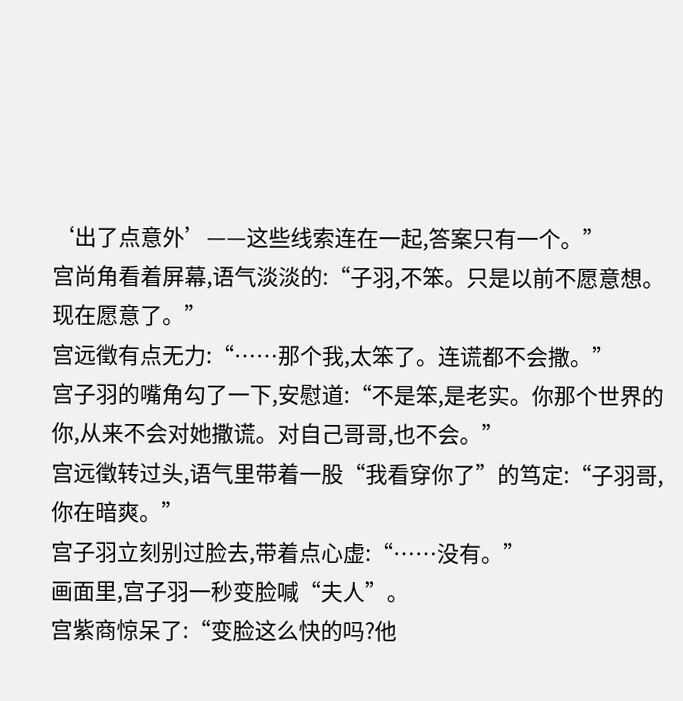‘出了点意外’——这些线索连在一起,答案只有一个。”
宫尚角看着屏幕,语气淡淡的:“子羽,不笨。只是以前不愿意想。现在愿意了。”
宫远徵有点无力:“……那个我,太笨了。连谎都不会撒。”
宫子羽的嘴角勾了一下,安慰道:“不是笨,是老实。你那个世界的你,从来不会对她撒谎。对自己哥哥,也不会。”
宫远徵转过头,语气里带着一股“我看穿你了”的笃定:“子羽哥,你在暗爽。”
宫子羽立刻别过脸去,带着点心虚:“……没有。”
画面里,宫子羽一秒变脸喊“夫人”。
宫紫商惊呆了:“变脸这么快的吗?他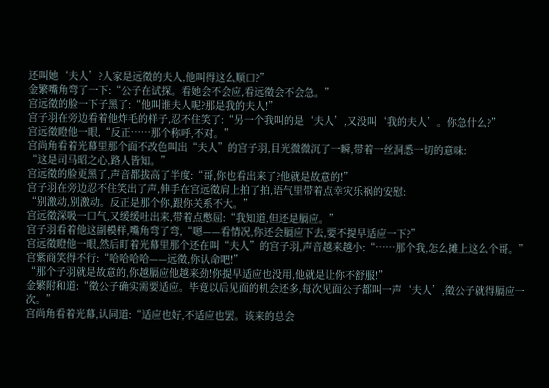还叫她‘夫人’?人家是远徵的夫人,他叫得这么顺口?”
金繁嘴角弯了一下:“公子在试探。看她会不会应,看远徵会不会急。”
宫远徵的脸一下子黑了:“他叫谁夫人呢?那是我的夫人!”
宫子羽在旁边看着他炸毛的样子,忍不住笑了:“另一个我叫的是‘夫人’,又没叫‘我的夫人’。你急什么?”
宫远徵瞪他一眼,“反正……那个称呼,不对。”
宫尚角看着光幕里那个面不改色叫出“夫人”的宫子羽,目光微微沉了一瞬,带着一丝洞悉一切的意味:
“这是司马昭之心,路人皆知。”
宫远徵的脸更黑了,声音都拔高了半度:“哥,你也看出来了?他就是故意的!”
宫子羽在旁边忍不住笑出了声,伸手在宫远徵肩上拍了拍,语气里带着点幸灾乐祸的安慰:
“别激动,别激动。反正是那个你,跟你关系不大。”
宫远徵深吸一口气,又缓缓吐出来,带着点憋屈:“我知道,但还是膈应。”
宫子羽看着他这副模样,嘴角弯了弯,“嗯——看情况,你还会膈应下去,要不提早适应一下?”
宫远徵瞪他一眼,然后盯着光幕里那个还在叫“夫人”的宫子羽,声音越来越小:“……那个我,怎么摊上这么个哥。”
宫紫商笑得不行:“哈哈哈哈——远徵,你认命吧!”
“那个子羽就是故意的,你越膈应他越来劲!你提早适应也没用,他就是让你不舒服!”
金繁附和道:“徵公子确实需要适应。毕竟以后见面的机会还多,每次见面公子都叫一声‘夫人’,徵公子就得膈应一次。”
宫尚角看着光幕,认同道:“适应也好,不适应也罢。该来的总会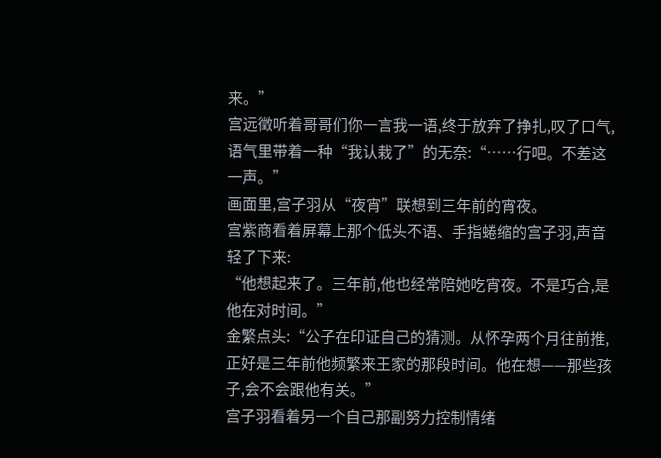来。”
宫远徵听着哥哥们你一言我一语,终于放弃了挣扎,叹了口气,语气里带着一种“我认栽了”的无奈:“……行吧。不差这一声。”
画面里,宫子羽从“夜宵”联想到三年前的宵夜。
宫紫商看着屏幕上那个低头不语、手指蜷缩的宫子羽,声音轻了下来:
“他想起来了。三年前,他也经常陪她吃宵夜。不是巧合,是他在对时间。”
金繁点头:“公子在印证自己的猜测。从怀孕两个月往前推,正好是三年前他频繁来王家的那段时间。他在想——那些孩子,会不会跟他有关。”
宫子羽看着另一个自己那副努力控制情绪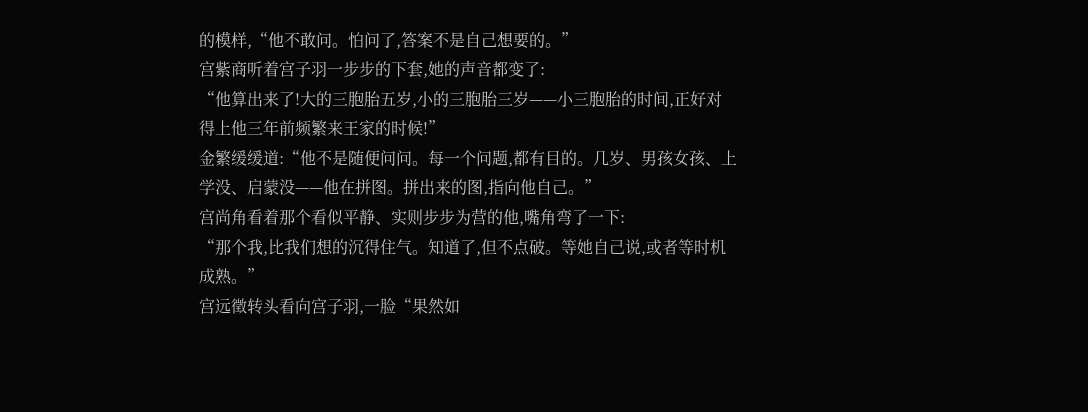的模样,“他不敢问。怕问了,答案不是自己想要的。”
宫紫商听着宫子羽一步步的下套,她的声音都变了:
“他算出来了!大的三胞胎五岁,小的三胞胎三岁——小三胞胎的时间,正好对得上他三年前频繁来王家的时候!”
金繁缓缓道:“他不是随便问问。每一个问题,都有目的。几岁、男孩女孩、上学没、启蒙没——他在拼图。拼出来的图,指向他自己。”
宫尚角看着那个看似平静、实则步步为营的他,嘴角弯了一下:
“那个我,比我们想的沉得住气。知道了,但不点破。等她自己说,或者等时机成熟。”
宫远徵转头看向宫子羽,一脸“果然如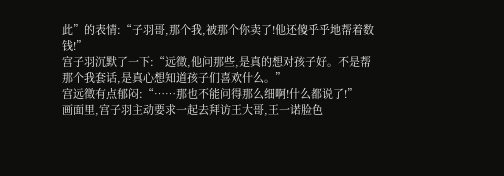此”的表情:“子羽哥,那个我,被那个你卖了!他还傻乎乎地帮着数钱!”
宫子羽沉默了一下:“远徵,他问那些,是真的想对孩子好。不是帮那个我套话,是真心想知道孩子们喜欢什么。”
宫远徵有点郁闷:“……那也不能问得那么细啊!什么都说了!”
画面里,宫子羽主动要求一起去拜访王大哥,王一诺脸色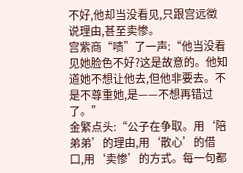不好,他却当没看见,只跟宫远徵说理由,甚至卖惨。
宫紫商“啧”了一声:“他当没看见她脸色不好?这是故意的。他知道她不想让他去,但他非要去。不是不尊重她,是——不想再错过了。”
金繁点头:“公子在争取。用‘陪弟弟’的理由,用‘散心’的借口,用‘卖惨’的方式。每一句都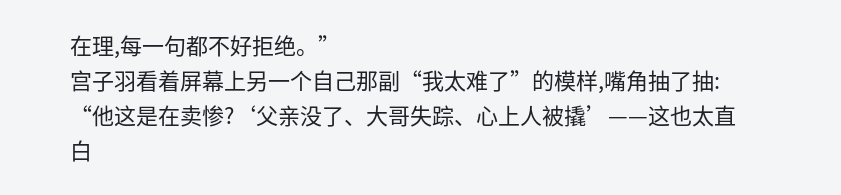在理,每一句都不好拒绝。”
宫子羽看着屏幕上另一个自己那副“我太难了”的模样,嘴角抽了抽:
“他这是在卖惨?‘父亲没了、大哥失踪、心上人被撬’——这也太直白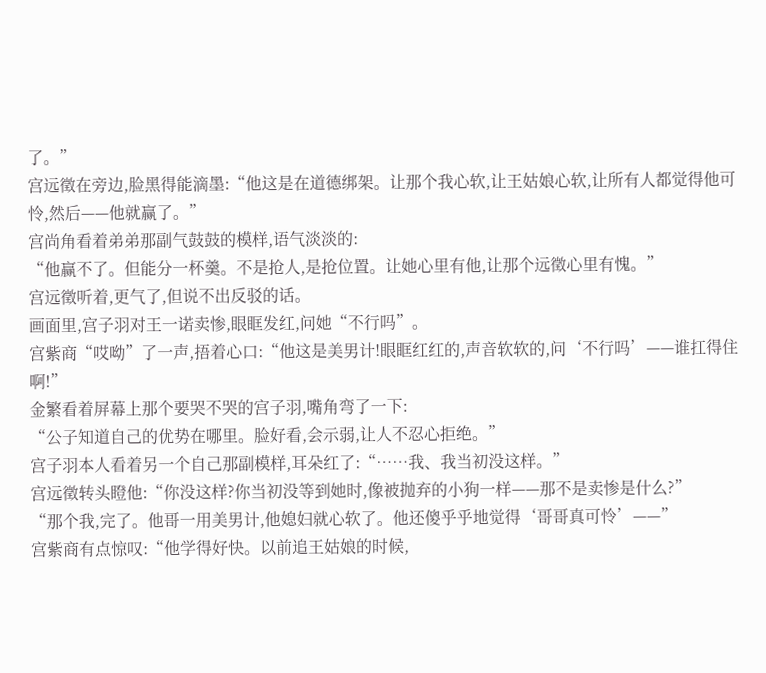了。”
宫远徵在旁边,脸黑得能滴墨:“他这是在道德绑架。让那个我心软,让王姑娘心软,让所有人都觉得他可怜,然后——他就赢了。”
宫尚角看着弟弟那副气鼓鼓的模样,语气淡淡的:
“他赢不了。但能分一杯羹。不是抢人,是抢位置。让她心里有他,让那个远徵心里有愧。”
宫远徵听着,更气了,但说不出反驳的话。
画面里,宫子羽对王一诺卖惨,眼眶发红,问她“不行吗”。
宫紫商“哎呦”了一声,捂着心口:“他这是美男计!眼眶红红的,声音软软的,问‘不行吗’——谁扛得住啊!”
金繁看着屏幕上那个要哭不哭的宫子羽,嘴角弯了一下:
“公子知道自己的优势在哪里。脸好看,会示弱,让人不忍心拒绝。”
宫子羽本人看着另一个自己那副模样,耳朵红了:“……我、我当初没这样。”
宫远徵转头瞪他:“你没这样?你当初没等到她时,像被抛弃的小狗一样——那不是卖惨是什么?”
“那个我,完了。他哥一用美男计,他媳妇就心软了。他还傻乎乎地觉得‘哥哥真可怜’——”
宫紫商有点惊叹:“他学得好快。以前追王姑娘的时候,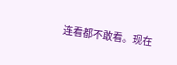连看都不敢看。现在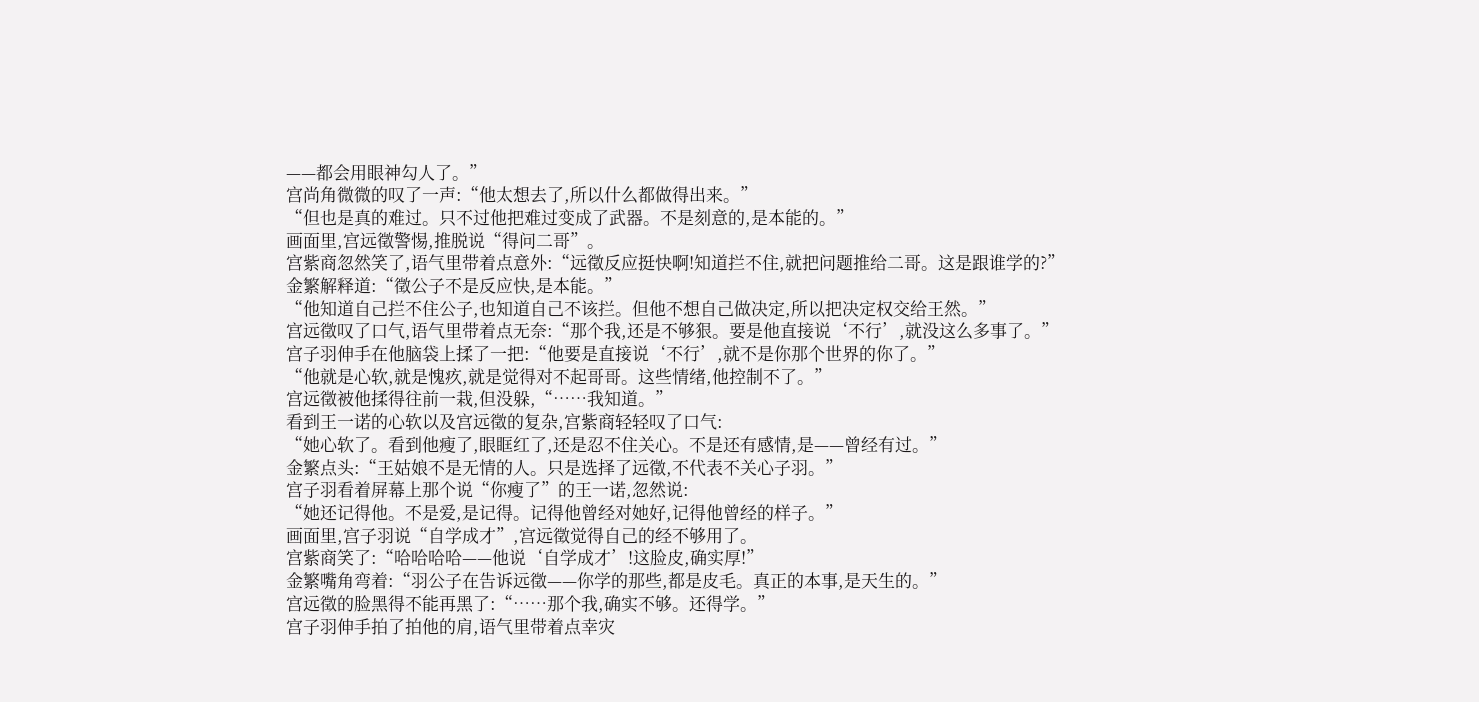——都会用眼神勾人了。”
宫尚角微微的叹了一声:“他太想去了,所以什么都做得出来。”
“但也是真的难过。只不过他把难过变成了武器。不是刻意的,是本能的。”
画面里,宫远徵警惕,推脱说“得问二哥”。
宫紫商忽然笑了,语气里带着点意外:“远徵反应挺快啊!知道拦不住,就把问题推给二哥。这是跟谁学的?”
金繁解释道:“徵公子不是反应快,是本能。”
“他知道自己拦不住公子,也知道自己不该拦。但他不想自己做决定,所以把决定权交给王然。”
宫远徵叹了口气,语气里带着点无奈:“那个我,还是不够狠。要是他直接说‘不行’,就没这么多事了。”
宫子羽伸手在他脑袋上揉了一把:“他要是直接说‘不行’,就不是你那个世界的你了。”
“他就是心软,就是愧疚,就是觉得对不起哥哥。这些情绪,他控制不了。”
宫远徵被他揉得往前一栽,但没躲,“……我知道。”
看到王一诺的心软以及宫远徵的复杂,宫紫商轻轻叹了口气:
“她心软了。看到他瘦了,眼眶红了,还是忍不住关心。不是还有感情,是——曾经有过。”
金繁点头:“王姑娘不是无情的人。只是选择了远徵,不代表不关心子羽。”
宫子羽看着屏幕上那个说“你瘦了”的王一诺,忽然说:
“她还记得他。不是爱,是记得。记得他曾经对她好,记得他曾经的样子。”
画面里,宫子羽说“自学成才”,宫远徵觉得自己的经不够用了。
宫紫商笑了:“哈哈哈哈——他说‘自学成才’!这脸皮,确实厚!”
金繁嘴角弯着:“羽公子在告诉远徵——你学的那些,都是皮毛。真正的本事,是天生的。”
宫远徵的脸黑得不能再黑了:“……那个我,确实不够。还得学。”
宫子羽伸手拍了拍他的肩,语气里带着点幸灾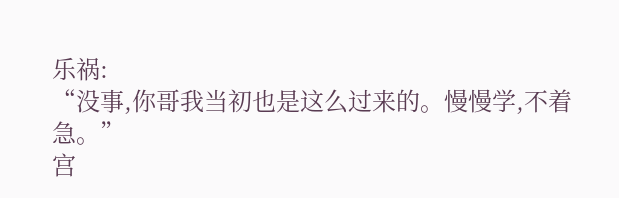乐祸:
“没事,你哥我当初也是这么过来的。慢慢学,不着急。”
宫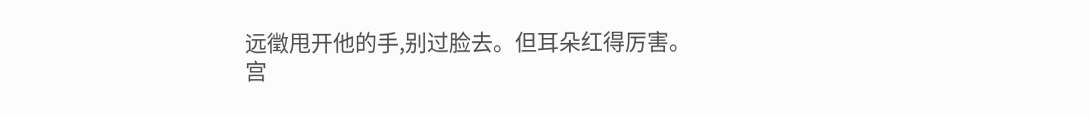远徵甩开他的手,别过脸去。但耳朵红得厉害。
宫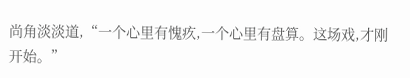尚角淡淡道,“一个心里有愧疚,一个心里有盘算。这场戏,才刚开始。”